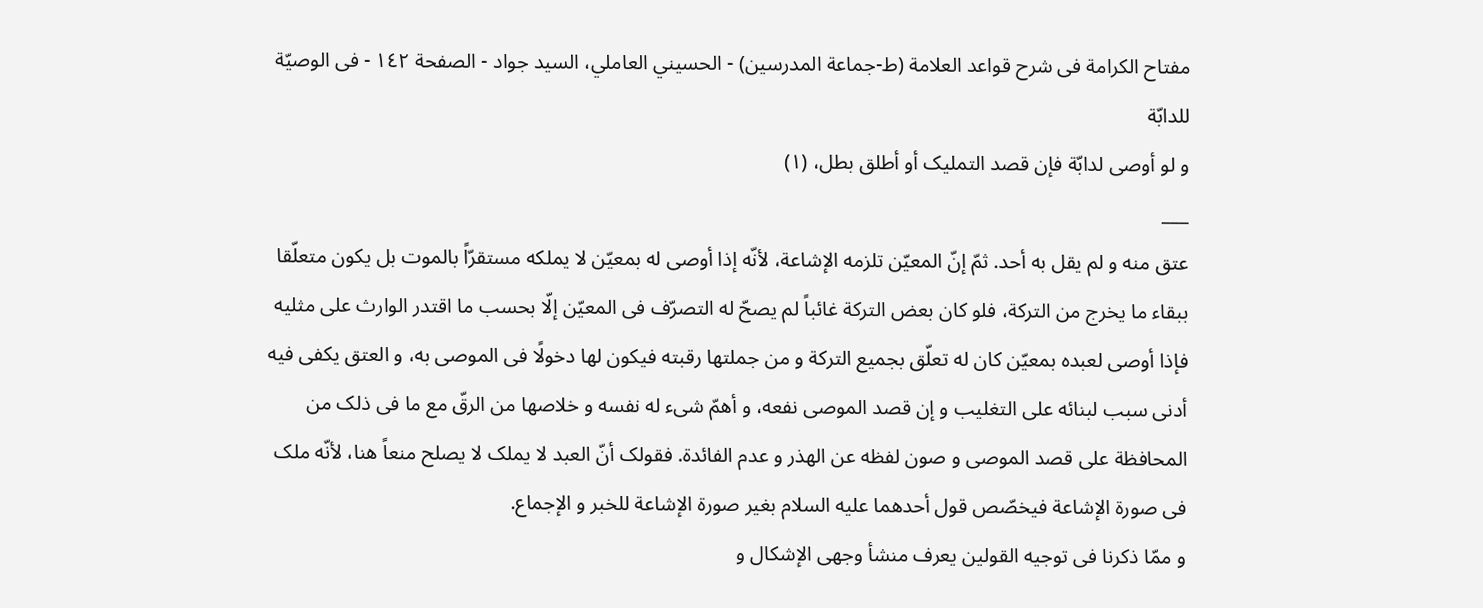مفتاح الکرامة فی شرح قواعد العلامة (ط-جماعة المدرسين) - الحسيني العاملي، السید جواد - الصفحة ١٤٢ - فی الوصیّة للدابّة
و لو أوصی لدابّة فإن قصد التملیک أو أطلق بطل، (١)
___
عتق منه و لم یقل به أحد. ثمّ إنّ المعیّن تلزمه الإشاعة، لأنّه إذا أوصی له بمعیّن لا یملکه مستقرّاً بالموت بل یکون متعلّقا ببقاء ما یخرج من الترکة، فلو کان بعض الترکة غائباً لم یصحّ له التصرّف فی المعیّن إلّا بحسب ما اقتدر الوارث علی مثلیه فإذا أوصی لعبده بمعیّن کان له تعلّق بجمیع الترکة و من جملتها رقبته فیکون لها دخولًا فی الموصی به، و العتق یکفی فیه أدنی سبب لبنائه علی التغلیب و إن قصد الموصی نفعه، و أهمّ شیء له نفسه و خلاصها من الرقّ مع ما فی ذلک من المحافظة علی قصد الموصی و صون لفظه عن الهذر و عدم الفائدة. فقولک أنّ العبد لا یملک لا یصلح منعاً هنا، لأنّه ملک فی صورة الإشاعة فیخصّص قول أحدهما علیه السلام بغیر صورة الإشاعة للخبر و الإجماع.
و ممّا ذکرنا فی توجیه القولین یعرف منشأ وجهی الإشکال و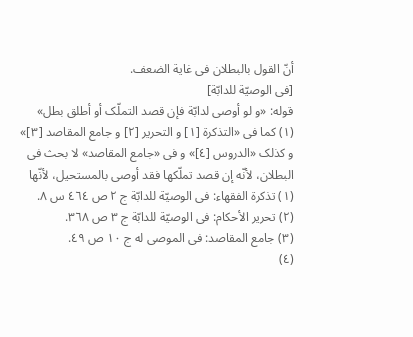أنّ القول بالبطلان فی غایة الضعف.
[فی الوصیّة للدابّة]
قوله: «و لو أوصی لدابّة فإن قصد التملّک أو أطلق بطل»
(١) کما فی «التذکرة [١] و التحریر [٢] و جامع المقاصد [٣]» و کذلک «الدروس [٤]» و فی «جامع المقاصد» لا بحث فی البطلان، لأنّه إن قصد تملّکها فقد أوصی بالمستحیل، لأنّها
(١) تذکرة الفقهاء: فی الوصیّة للدابّة ج ٢ ص ٤٦٤ س ٨.
(٢) تحریر الأحکام: فی الوصیّة للدابّة ج ٣ ص ٣٦٨.
(٣) جامع المقاصد: فی الموصی له ج ١٠ ص ٤٩.
(٤)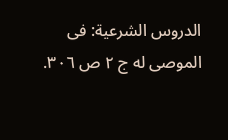الدروس الشرعیة: فی الموصی له ج ٢ ص ٣٠٦.